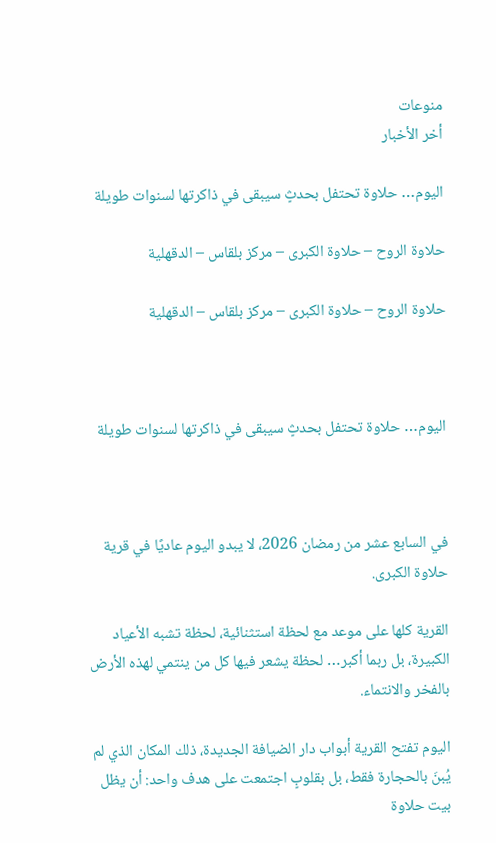منوعات
أخر الأخبار

اليوم… حلاوة تحتفل بحدثٍ سيبقى في ذاكرتها لسنوات طويلة

حلاوة الروح – حلاوة الكبرى – مركز بلقاس – الدقهلية

حلاوة الروح – حلاوة الكبرى – مركز بلقاس – الدقهلية



اليوم… حلاوة تحتفل بحدثٍ سيبقى في ذاكرتها لسنوات طويلة



في السابع عشر من رمضان 2026، لا يبدو اليوم عاديًا في قرية حلاوة الكبرى.

القرية كلها على موعد مع لحظة استثنائية، لحظة تشبه الأعياد الكبيرة، بل ربما أكبر… لحظة يشعر فيها كل من ينتمي لهذه الأرض بالفخر والانتماء.

اليوم تفتح القرية أبواب دار الضيافة الجديدة، ذلك المكان الذي لم يُبنَ بالحجارة فقط، بل بقلوبٍ اجتمعت على هدف واحد: أن يظل بيت حلاوة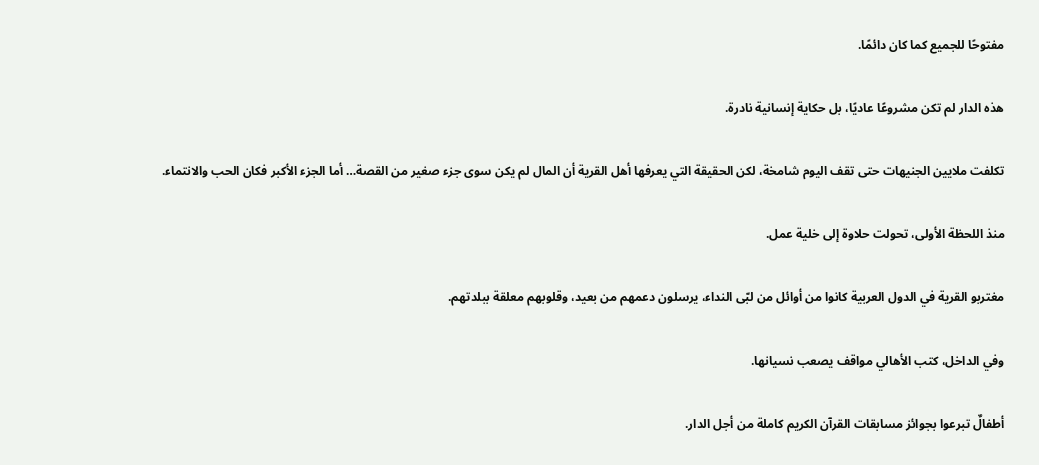مفتوحًا للجميع كما كان دائمًا.

هذه الدار لم تكن مشروعًا عاديًا، بل حكاية إنسانية نادرة.

تكلفت ملايين الجنيهات حتى تقف اليوم شامخة، لكن الحقيقة التي يعرفها أهل القرية أن المال لم يكن سوى جزء صغير من القصة… أما الجزء الأكبر فكان الحب والانتماء.

منذ اللحظة الأولى، تحولت حلاوة إلى خلية عمل.

مغتربو القرية في الدول العربية كانوا من أوائل من لبّى النداء، يرسلون دعمهم من بعيد، وقلوبهم معلقة ببلدتهم.

وفي الداخل، كتب الأهالي مواقف يصعب نسيانها.

أطفالٌ تبرعوا بجوائز مسابقات القرآن الكريم كاملة من أجل الدار.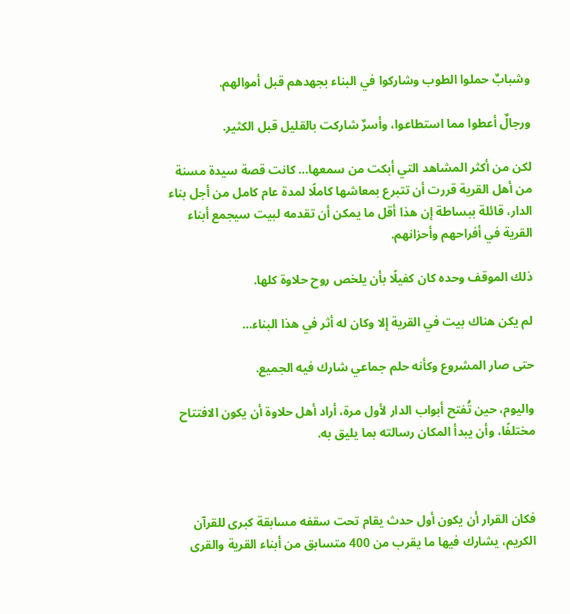وشبابٌ حملوا الطوب وشاركوا في البناء بجهدهم قبل أموالهم.

ورجالٌ أعطوا مما استطاعوا، وأسرٌ شاركت بالقليل قبل الكثير.

لكن من أكثر المشاهد التي أبكت من سمعها… كانت قصة سيدة مسنة من أهل القرية قررت أن تتبرع بمعاشها كاملًا لمدة عام كامل من أجل بناء الدار، قائلة ببساطة إن هذا أقل ما يمكن أن تقدمه لبيت سيجمع أبناء القرية في أفراحهم وأحزانهم.

ذلك الموقف وحده كان كفيلًا بأن يلخص روح حلاوة كلها.

لم يكن هناك بيت في القرية إلا وكان له أثر في هذا البناء…

حتى صار المشروع وكأنه حلم جماعي شارك فيه الجميع.

واليوم، حين تُفتح أبواب الدار لأول مرة، أراد أهل حلاوة أن يكون الافتتاح مختلفًا، وأن يبدأ المكان رسالته بما يليق به.



فكان القرار أن يكون أول حدث يقام تحت سقفه مسابقة كبرى للقرآن الكريم، يشارك فيها ما يقرب من 400 متسابق من أبناء القرية والقرى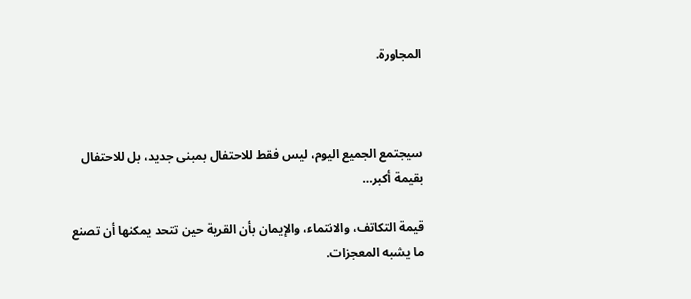المجاورة.



سيجتمع الجميع اليوم، ليس فقط للاحتفال بمبنى جديد، بل للاحتفال بقيمة أكبر…

قيمة التكاتف، والانتماء، والإيمان بأن القرية حين تتحد يمكنها أن تصنع ما يشبه المعجزات.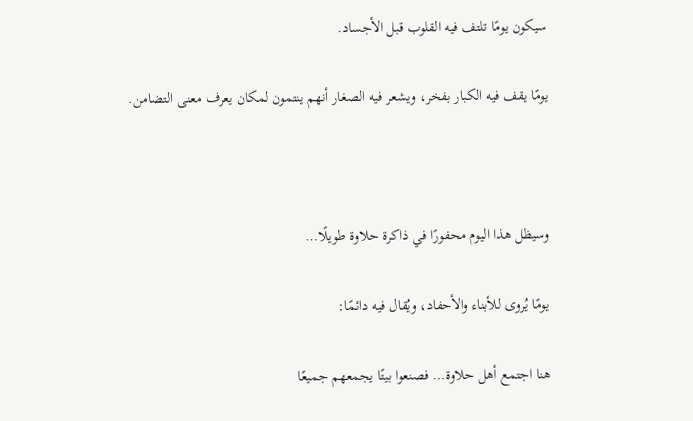سيكون يومًا تلتف فيه القلوب قبل الأجساد.

يومًا يقف فيه الكبار بفخر، ويشعر فيه الصغار أنهم ينتمون لمكان يعرف معنى التضامن.



وسيظل هذا اليوم محفورًا في ذاكرة حلاوة طويلًا…

يومًا يُروى للأبناء والأحفاد، ويُقال فيه دائمًا:

هنا اجتمع أهل حلاوة… فصنعوا بيتًا يجمعهم جميعًا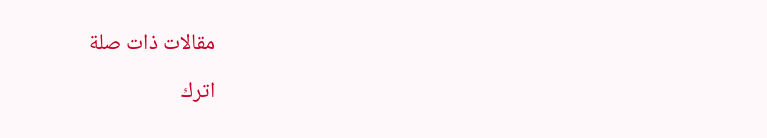مقالات ذات صلة

اترك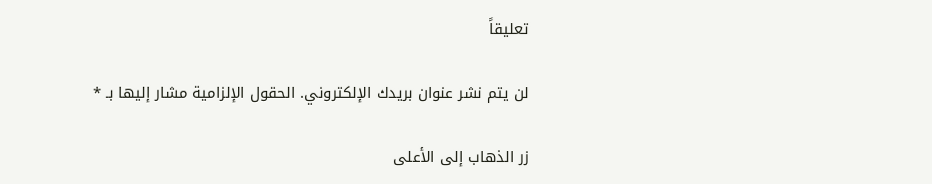تعليقاً

لن يتم نشر عنوان بريدك الإلكتروني. الحقول الإلزامية مشار إليها بـ *

زر الذهاب إلى الأعلى